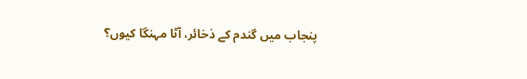پنجاب میں گندم کے ذخائر، آٹا مہنگا کیوں؟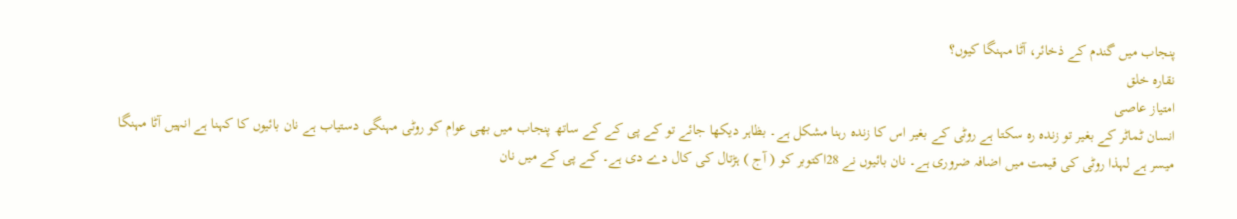پنجاب میں گندم کے ذخائر، آٹا مہنگا کیوں؟
نقارہ خلق
امتیاز عاصی
انسان ٹماٹر کے بغیر تو زندہ رہ سکتا ہے روٹی کے بغیر اس کا زندہ رہنا مشکل ہے۔ بظاہر دیکھا جائے تو کے پی کے کے ساتھ پنجاب میں بھی عوام کو روٹی مہنگی دستیاب ہے نان بائیوں کا کہنا ہے انہیں آٹا مہنگا میسر ہے لہذا روٹی کی قیمت میں اضافہ ضروری ہے۔ نان بائیوں نے 28اکتوبر کو ( آج ) ہڑتال کی کال دے دی ہے۔ کے پی کے میں نان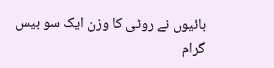بائیوں نے روٹی کا وزن ایک سو بیس گرام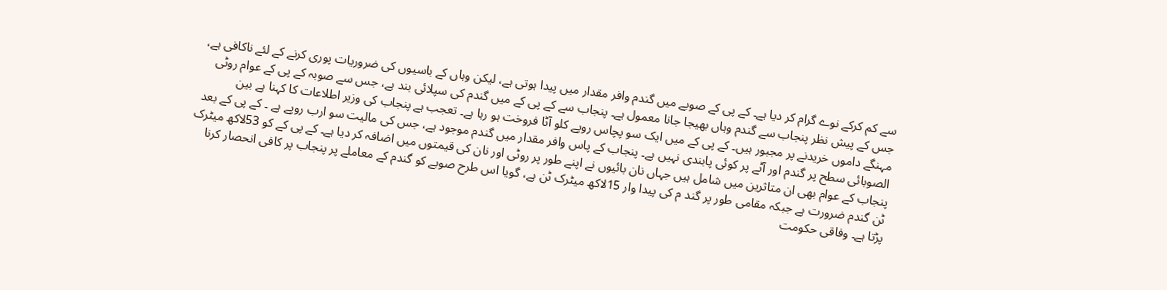سے کم کرکے نوے گرام کر دیا ہے۔ کے پی کے صوبے میں گندم وافر مقدار میں پیدا ہوتی ہے، لیکن وہاں کے باسیوں کی ضروریات پوری کرنے کے لئے ناکافی ہے، جس کے پیش نظر پنجاب سے گندم وہاں بھیجا جانا معمول ہے۔ پنجاب سے کے پی کے میں گندم کی سپلائی بند ہے، جس سے صوبہ کے پی کے عوام روٹی مہنگے داموں خریدنے پر مجبور ہیں۔ کے پی کے میں ایک سو پچاس روپے کلو آٹا فروخت ہو رہا ہے۔ تعجب ہے پنجاب کی وزیر اطلاعات کا کہنا ہے بین الصوبائی سطح پر گندم اور آٹے پر کوئی پابندی نہیں ہے۔ پنجاب کے پاس وافر مقدار میں گندم موجود ہے، جس کی مالیت سو ارب روپے ہے ۔ کے پی کے بعد پنجاب کے عوام بھی ان متاثرین میں شامل ہیں جہاں نان بائیوں نے اپنے طور پر روٹی اور نان کی قیمتوں میں اضافہ کر دیا ہے۔ کے پی کے کو 53لاکھ میٹرک ٹن گندم ضرورت ہے جبکہ مقامی طور پر گند م کی پیدا وار 15لاکھ میٹرک ٹن ہے، گویا اس طرح صوبے کو گندم کے معاملے پر پنجاب پر کافی انحصار کرنا پڑتا ہے۔ وفاقی حکومت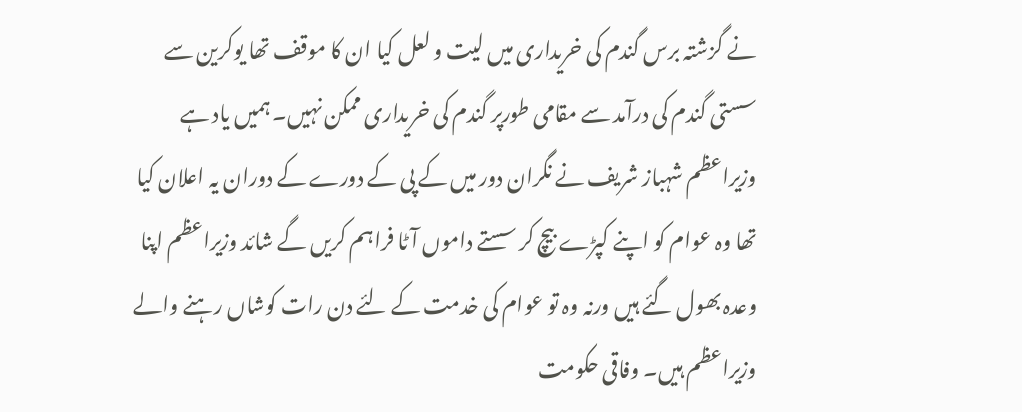نے گزشتہ برس گندم کی خریداری میں لیت و لعل کیا ان کا موقف تھا یوکرین سے سستی گندم کی درآمد سے مقامی طورپر گندم کی خریداری ممکن نہیں۔ ہمیں یاد ہے وزیراعظم شہباز شریف نے نگران دور میں کے پی کے دورے کے دوران یہ اعلان کیا تھا وہ عوام کو اپنے کپڑے بیچ کر سستے داموں آٹا فراہم کریں گے شائد وزیراعظم اپنا وعدہ بھول گئے ہیں ورنہ وہ تو عوام کی خدمت کے لئے دن رات کوشاں رہنے والے وزیراعظم ہیں۔ وفاقی حکومت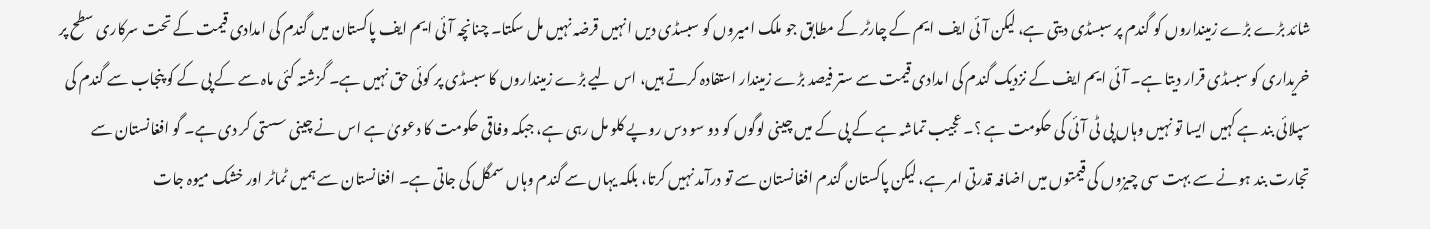شائد بڑے بڑے زمینداروں کو گندم پر سبسڈی دیتی ہے، لیکن آئی ایف ایم کے چارٹر کے مطابق جو ملک امیروں کو سبسڈی دیں انہیں قرضہ نہیں مل سکتا۔ چنانچہ آئی ایم ایف پاکستان میں گندم کی امدادی قیمت کے تحت سرکاری سطح پر خریداری کو سبسڈی قرار دیتا ہے۔ آئی ایم ایف کے نزدیک گندم کی امدادی قیمت سے ستر فیصد بڑے زمیندار استفادہ کرتے ہیں، اس لیے بڑے زمینداروں کا سبسڈی پر کوئی حق نہیں ہے۔ گزشتہ کئی ماہ سے کے پی کے کو پنجاب سے گندم کی سپلائی بند ہے کہیں ایسا تو نہیں وہاں پی ٹی آئی کی حکومت ہے ؟۔ عجیب تماشہ ہے کے پی کے میں چینی لوگوں کو دو سو دس روپے کلو مل رہی ہے، جبکہ وفاقی حکومت کا دعویٰ ہے اس نے چینی سستی کر دی ہے۔ گو افغانستان سے تجارت بند ہونے سے بہت سی چیزوں کی قیمتوں میں اضافہ قدرتی امر ہے، لیکن پاکستان گندم افغانستان سے تو درآمد نہیں کرتا، بلکہ یہاں سے گندم وہاں سمگل کی جاتی ہے۔ افغانستان سے ہمیں ٹماٹر اور خشک میوہ جات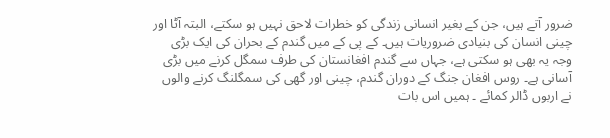ضرور آتے ہیں، جن کے بغیر انسانی زندگی کو خطرات لاحق نہیں ہو سکتے، البتہ آٹا اور چینی انسان کی بنیادی ضروریات ہیں۔ کے پی کے میں گندم کے بحران کی ایک بڑی وجہ یہ بھی ہو سکتی ہے، جہاں سے گندم افغانستان کی طرف سمگل کرنے میں بڑی آسانی ہے۔ روس افغان جنگ کے دوران گندم، چینی اور گھی کی سمگلنگ کرنے والوں نے اربوں ڈالر کمائے ۔ ہمیں اس بات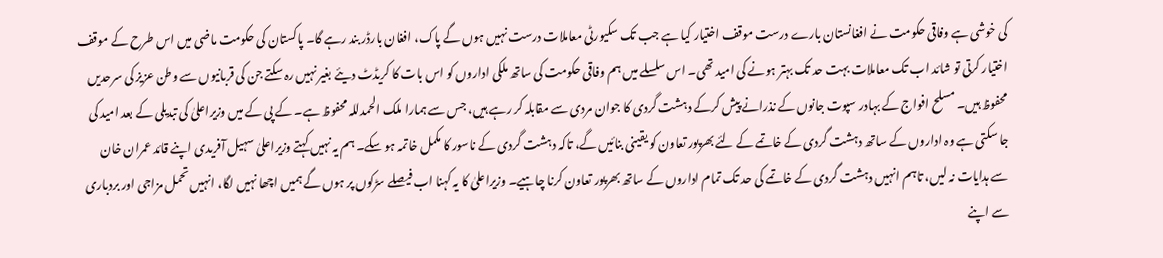کی خوشی ہے وفاقی حکومت نے افغانستان بارے درست موقف اختیار کیا ہے جب تک سکیورٹی معاملات درست نہیں ہوں گے پاک، افغان بارڈر بند رہے گا۔ پاکستان کی حکومت ماضی میں اس طرح کے موقف اختیار کرتی تو شائد اب تک معاملات بہت حد تک بہتر ہونے کی امید تھی۔ اس سلسلے میں ہم وفاقی حکومت کی ساتھ ملکی اداروں کو اس بات کا کریڈٹ دیئے بغیر نہیں رہ سکتے جن کی قربانیوں سے وطن عزیز کی سرحدیں محفوظ ہیں۔ مسلح افواج کے بہادر سپوت جانوں کے نذرانے پیش کرکے دہشت گردی کا جوان مردی سے مقابلہ کر رہے ہیں، جس سے ہمارا ملک الحمدللہ محفوظ ہے۔ کے پی کے میں وزیراعلیٰ کی تبدیلی کے بعد امید کی جا سکتی ہے وہ اداروں کے ساتھ دہشت گردی کے خاتمے کے لئے بھرپور تعاون کو یقینی بنائیں گے، تاکہ دہشت گردی کے ناسور کا مکمل خاتمہ ہو سکے۔ ہم یہ نہیں کہتے وزیراعلیٰ سہیل آفریدی اپنے قائد عمران خان سے ہدایات نہ لیں، تاہم انہیں دہشت گردی کے خاتمے کی حد تک تمام اداروں کے ساتھ بھرپور تعاون کرنا چاہیے۔ وزیراعلیٰ کا یہ کہنا اب فیصلے سڑکوں پر ہوں گے ہمیں اچھا نہیں لگا، انہیں تحمل مزاجی اور بردباری سے اپنے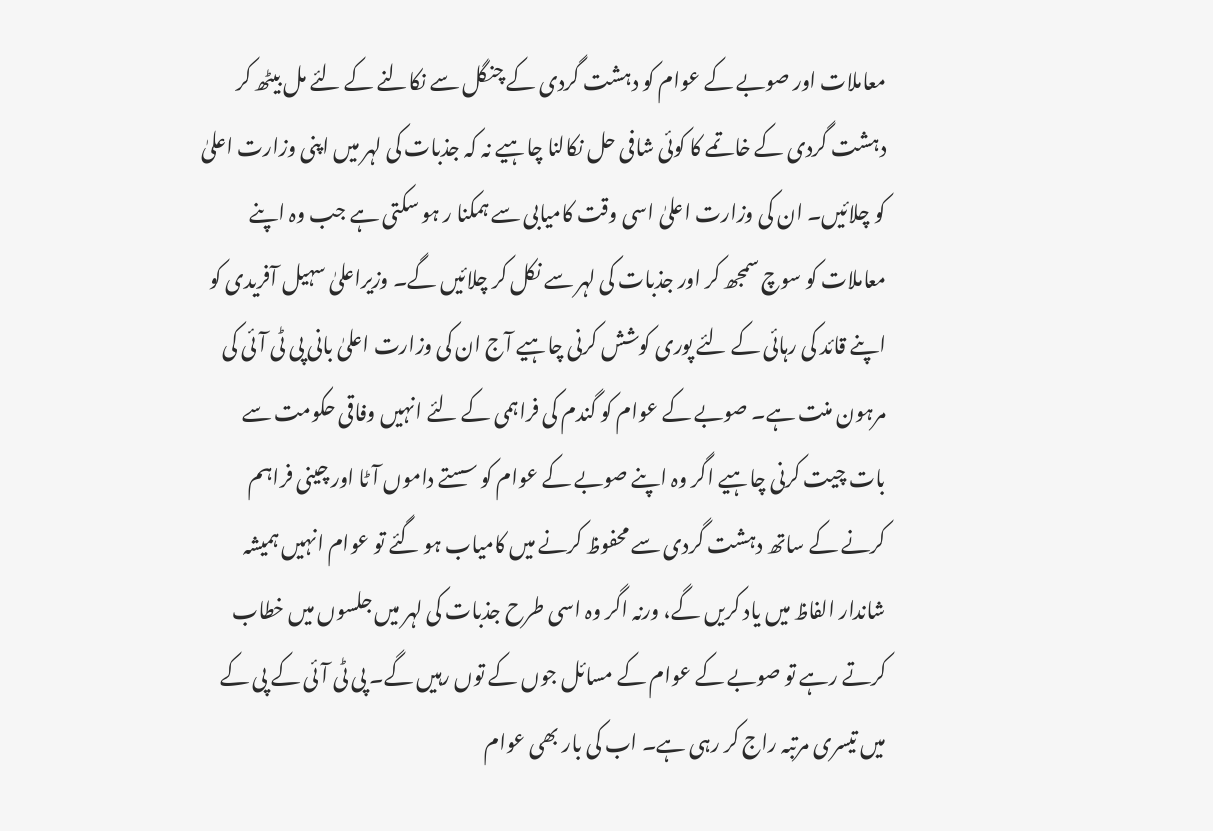معاملات اور صوبے کے عوام کو دہشت گردی کے چنگل سے نکالنے کے لئے مل بیٹھ کر دہشت گردی کے خاتمے کا کوئی شافی حل نکالنا چاہیے نہ کہ جذبات کی لہر میں اپنی وزارت اعلیٰ کو چلائیں۔ ان کی وزارت اعلیٰ اسی وقت کامیابی سے ہمکنا ر ہو سکتی ہے جب وہ اپنے معاملات کو سوچ سمجھ کر اور جذبات کی لہر سے نکل کر چلائیں گے۔ وزیراعلیٰ سہیل آفریدی کو اپنے قائد کی رہائی کے لئے پوری کوشش کرنی چاہیے آج ان کی وزارت اعلیٰ بانی پی ٹی آئی کی مرہون منت ہے۔ صوبے کے عوام کو گندم کی فراہمی کے لئے انہیں وفاقی حکومت سے بات چیت کرنی چاہیے اگر وہ اپنے صوبے کے عوام کو سستے داموں آٹا اور چینی فراہم کرنے کے ساتھ دہشت گردی سے محفوظ کرنے میں کامیاب ہو گئے تو عوام انہیں ہمیشہ شاندار الفاظ میں یاد کریں گے، ورنہ اگر وہ اسی طرح جذبات کی لہر میں جلسوں میں خطاب کرتے رہے تو صوبے کے عوام کے مسائل جوں کے توں رہیں گے۔ پی ٹی آئی کے پی کے میں تیسری مرتبہ راج کر رہی ہے۔ اب کی بار بھی عوام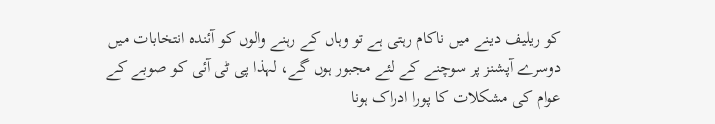کو ریلیف دینے میں ناکام رہتی ہے تو وہاں کے رہنے والوں کو آئندہ انتخابات میں دوسرے آپشنز پر سوچنے کے لئے مجبور ہوں گے، لہذا پی ٹی آئی کو صوبے کے عوام کی مشکلات کا پورا ادراک ہونا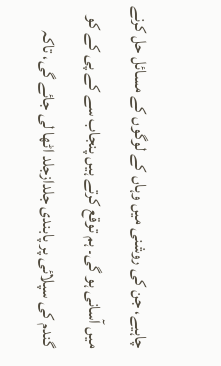چاہیے، جن کی روشنی میں وہاں کے لوگوں کے مسائل حل کرنے میں آسانی ہو گی۔ ہم توقع کرتے ہیں پنجاب سے کے پی کے کو گندم کی سپلائی پر پابندی جلدازجلد اٹھا لی جائے گی، تاکہ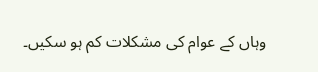وہاں کے عوام کی مشکلات کم ہو سکیں۔